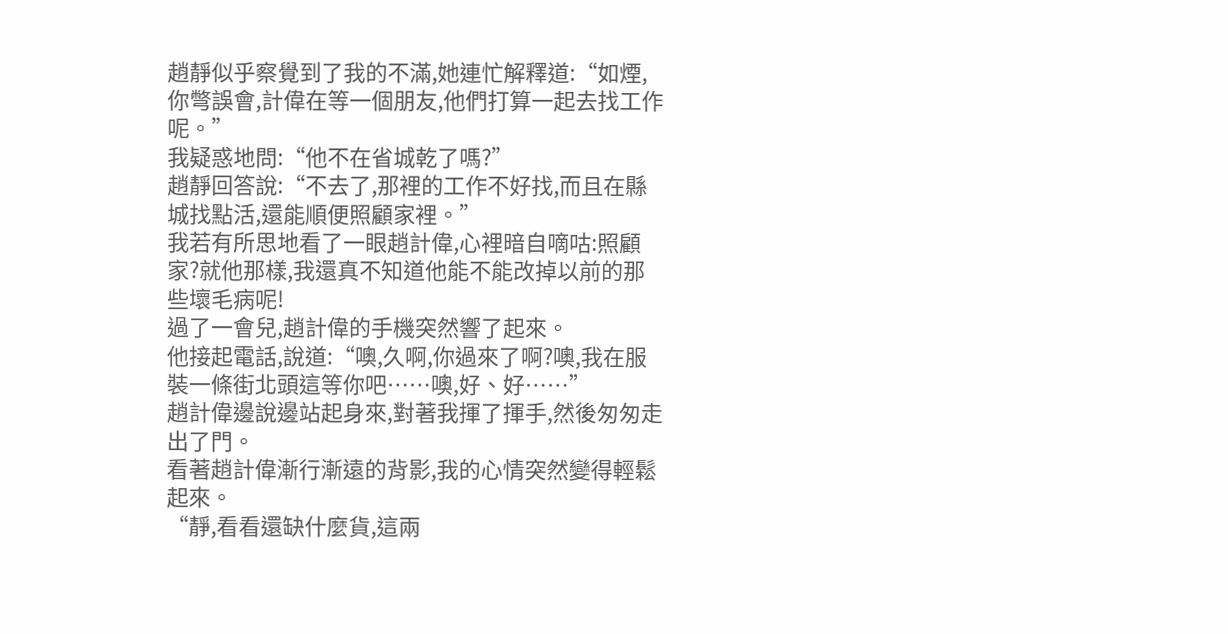趙靜似乎察覺到了我的不滿,她連忙解釋道:“如煙,你彆誤會,計偉在等一個朋友,他們打算一起去找工作呢。”
我疑惑地問:“他不在省城乾了嗎?”
趙靜回答說:“不去了,那裡的工作不好找,而且在縣城找點活,還能順便照顧家裡。”
我若有所思地看了一眼趙計偉,心裡暗自嘀咕:照顧家?就他那樣,我還真不知道他能不能改掉以前的那些壞毛病呢!
過了一會兒,趙計偉的手機突然響了起來。
他接起電話,說道:“噢,久啊,你過來了啊?噢,我在服裝一條街北頭這等你吧……噢,好、好……”
趙計偉邊說邊站起身來,對著我揮了揮手,然後匆匆走出了門。
看著趙計偉漸行漸遠的背影,我的心情突然變得輕鬆起來。
“靜,看看還缺什麼貨,這兩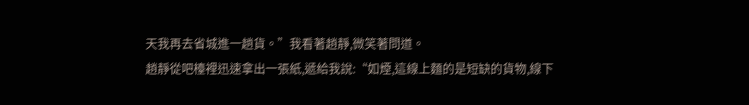天我再去省城進一趟貨。”我看著趙靜,微笑著問道。
趙靜從吧檯裡迅速拿出一張紙,遞給我說:“如煙,這線上麵的是短缺的貨物,線下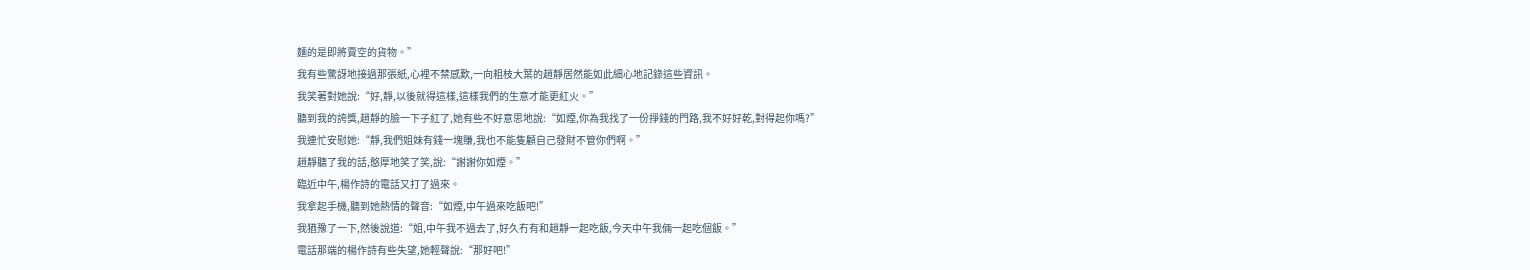麵的是即將賣空的貨物。”
我有些驚訝地接過那張紙,心裡不禁感歎,一向粗枝大葉的趙靜居然能如此細心地記錄這些資訊。
我笑著對她說:“好,靜,以後就得這樣,這樣我們的生意才能更紅火。”
聽到我的誇獎,趙靜的臉一下子紅了,她有些不好意思地說:“如煙,你為我找了一份掙錢的門路,我不好好乾,對得起你嗎?”
我連忙安慰她:“靜,我們姐妹有錢一塊賺,我也不能隻顧自己發財不管你們啊。”
趙靜聽了我的話,憨厚地笑了笑,說:“謝謝你如煙。”
臨近中午,楊作詩的電話又打了過來。
我拿起手機,聽到她熱情的聲音:“如煙,中午過來吃飯吧!”
我猶豫了一下,然後說道:“姐,中午我不過去了,好久冇有和趙靜一起吃飯,今天中午我倆一起吃個飯。”
電話那端的楊作詩有些失望,她輕聲說:“那好吧!”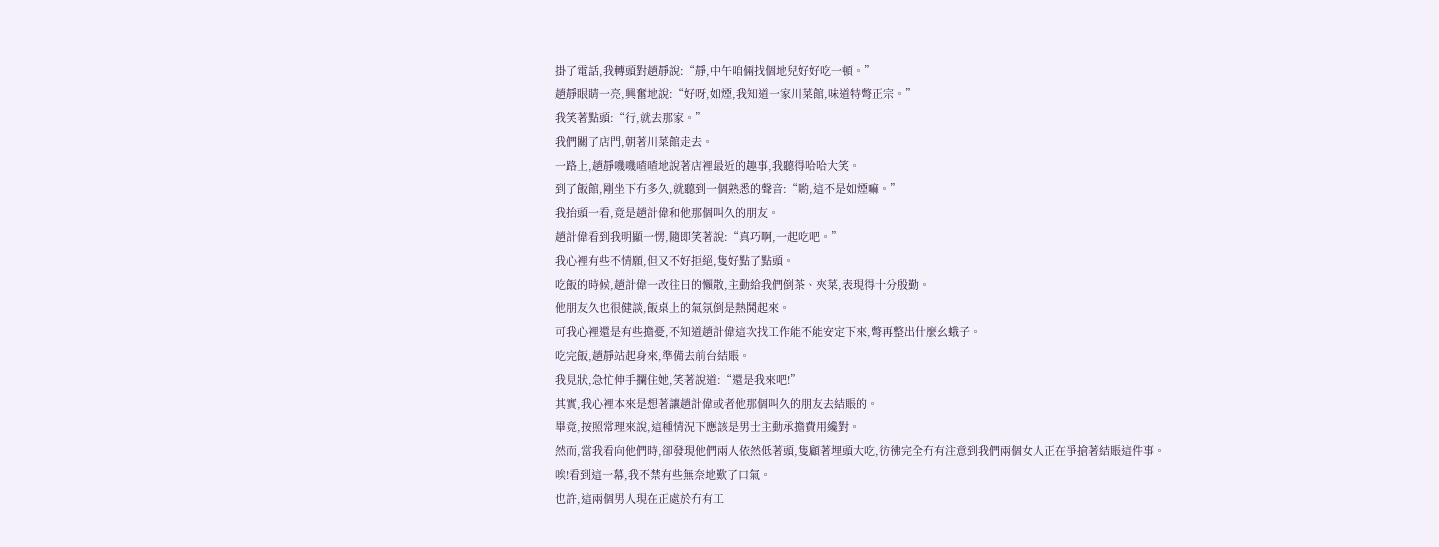掛了電話,我轉頭對趙靜說:“靜,中午咱倆找個地兒好好吃一頓。”
趙靜眼睛一亮,興奮地說:“好呀,如煙,我知道一家川菜館,味道特彆正宗。”
我笑著點頭:“行,就去那家。”
我們關了店門,朝著川菜館走去。
一路上,趙靜嘰嘰喳喳地說著店裡最近的趣事,我聽得哈哈大笑。
到了飯館,剛坐下冇多久,就聽到一個熟悉的聲音:“喲,這不是如煙嘛。”
我抬頭一看,竟是趙計偉和他那個叫久的朋友。
趙計偉看到我明顯一愣,隨即笑著說:“真巧啊,一起吃吧。”
我心裡有些不情願,但又不好拒絕,隻好點了點頭。
吃飯的時候,趙計偉一改往日的懶散,主動給我們倒茶、夾菜,表現得十分殷勤。
他朋友久也很健談,飯桌上的氣氛倒是熱鬨起來。
可我心裡還是有些擔憂,不知道趙計偉這次找工作能不能安定下來,彆再整出什麼幺蛾子。
吃完飯,趙靜站起身來,準備去前台結賬。
我見狀,急忙伸手攔住她,笑著說道:“還是我來吧!”
其實,我心裡本來是想著讓趙計偉或者他那個叫久的朋友去結賬的。
畢竟,按照常理來說,這種情況下應該是男士主動承擔費用纔對。
然而,當我看向他們時,卻發現他們兩人依然低著頭,隻顧著埋頭大吃,彷彿完全冇有注意到我們兩個女人正在爭搶著結賬這件事。
唉!看到這一幕,我不禁有些無奈地歎了口氣。
也許,這兩個男人現在正處於冇有工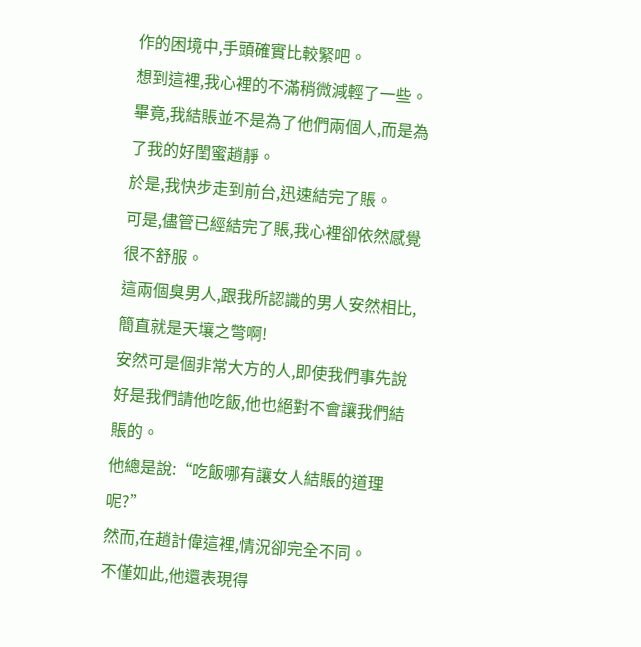作的困境中,手頭確實比較緊吧。
想到這裡,我心裡的不滿稍微減輕了一些。
畢竟,我結賬並不是為了他們兩個人,而是為了我的好閨蜜趙靜。
於是,我快步走到前台,迅速結完了賬。
可是,儘管已經結完了賬,我心裡卻依然感覺很不舒服。
這兩個臭男人,跟我所認識的男人安然相比,簡直就是天壤之彆啊!
安然可是個非常大方的人,即使我們事先說好是我們請他吃飯,他也絕對不會讓我們結賬的。
他總是說:“吃飯哪有讓女人結賬的道理呢?”
然而,在趙計偉這裡,情況卻完全不同。
不僅如此,他還表現得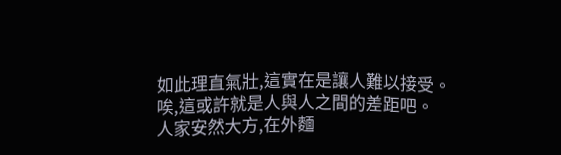如此理直氣壯,這實在是讓人難以接受。
唉,這或許就是人與人之間的差距吧。
人家安然大方,在外麵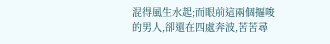混得風生水起;而眼前這兩個摳唆的男人,卻還在四處奔波,苦苦尋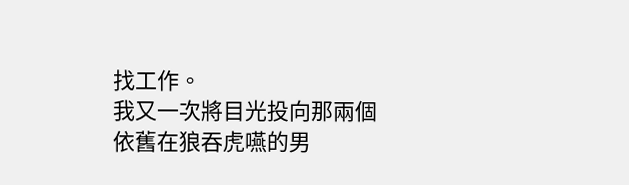找工作。
我又一次將目光投向那兩個依舊在狼吞虎嚥的男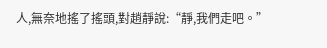人,無奈地搖了搖頭,對趙靜說:“靜,我們走吧。”